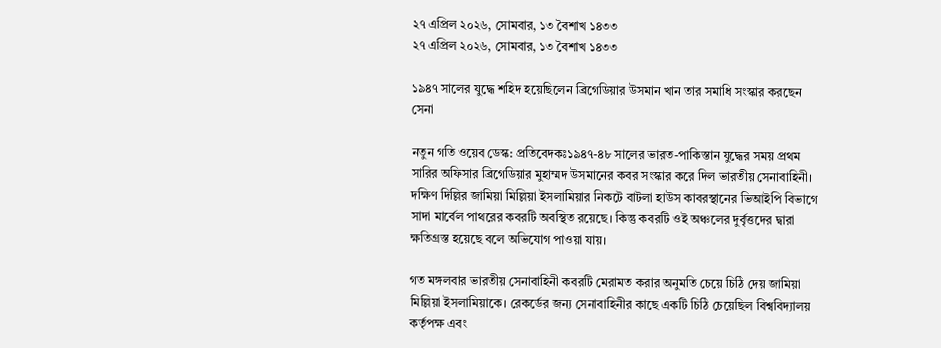২৭ এপ্রিল ২০২৬, সোমবার, ১৩ বৈশাখ ১৪৩৩
২৭ এপ্রিল ২০২৬, সোমবার, ১৩ বৈশাখ ১৪৩৩

১৯৪৭ সালের যুদ্ধে শহিদ হয়েছিলেন ব্রিগেডিয়ার উসমান খান তার সমাধি সংস্কার করছেন সেনা

নতুন গতি ওয়েব ডেস্ক: প্রতিবেদকঃ১৯৪৭-৪৮ সালের ভারত-পাকিস্তান যুদ্ধের সময় প্রথম সারির অফিসার ব্রিগেডিয়ার মুহাম্মদ উসমানের কবর সংস্কার করে দিল ভারতীয় সেনাবাহিনী। দক্ষিণ দিল্লির জামিয়া মিল্লিয়া ইসলামিয়ার নিকটে বাটলা হাউস কাবরস্থানের ভিআইপি বিভাগে সাদা মার্বেল পাথরের কবরটি অবস্থিত রয়েছে। কিন্তু কবরটি ওই অঞ্চলের দুর্বৃত্তদের দ্বারা ক্ষতিগ্রস্ত হয়েছে বলে অভিযোগ পাওয়া যায়।

গত মঙ্গলবার ভারতীয় সেনাবাহিনী কবরটি মেরামত করার অনুমতি চেয়ে চিঠি দেয় জামিয়া মিল্লিয়া ইসলামিয়াকে। রেকর্ডের জন্য সেনাবাহিনীর কাছে একটি চিঠি চেয়েছিল বিশ্ববিদ্যালয় কর্তৃপক্ষ এবং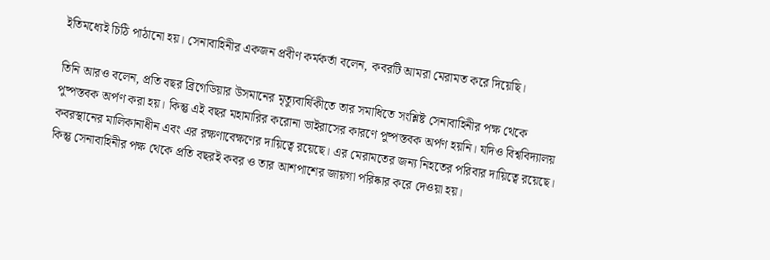ইতিমধ্যেই চিঠি পাঠানো হয়। সেনাবাহিনীর একজন প্রবীণ কর্মকর্তা বলেন, কবরটি আমরা মেরামত করে দিয়েছি।

তিনি আরও বলেন, প্রতি বছর ব্রিগেডিয়ার উসমানের মৃত্যুবার্ষিকীতে তার সমাধিতে সংশ্লিষ্ট সেনাবাহিনীর পক্ষ থেকে পুষ্পস্তবক অর্পণ করা হয়। কিন্তু এই বছর মহামারির করোনা ভাইরাসের কারণে পুষ্পস্তবক অর্পণ হয়নি। যদিও বিশ্ববিদ্যালয় কবরস্থানের মালিকানাধীন এবং এর রক্ষণাবেক্ষণের দায়িত্বে রয়েছে। এর মেরামতের জন্য নিহতের পরিবার দায়িত্বে রয়েছে। কিন্তু সেনাবাহিনীর পক্ষ থেকে প্রতি বছরই কবর ও তার আশপাশের জায়গা পরিষ্কার করে দেওয়া হয়।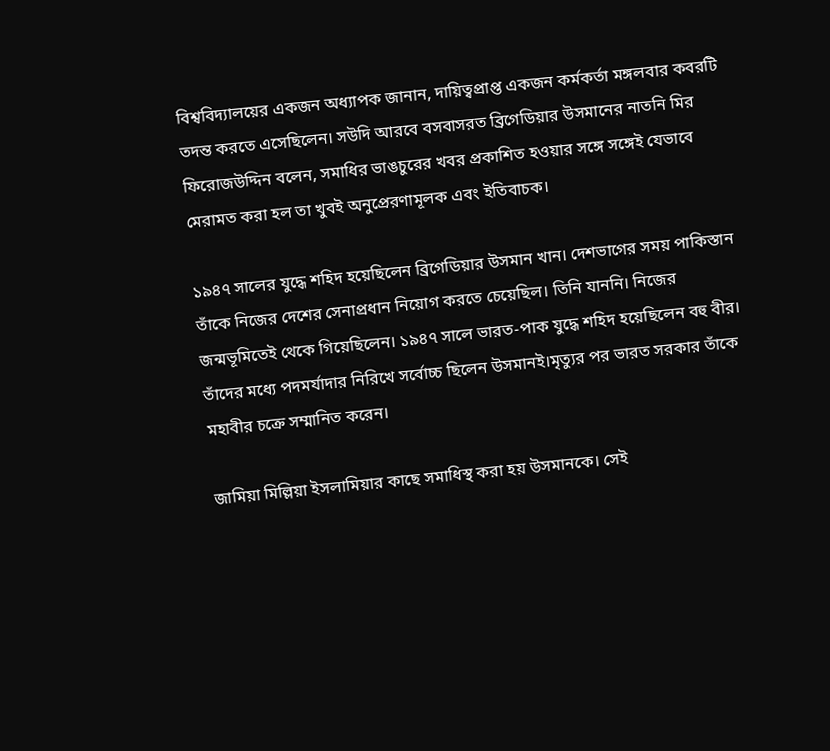বিশ্ববিদ্যালয়ের একজন অধ্যাপক জানান, দায়িত্বপ্রাপ্ত একজন কর্মকর্তা মঙ্গলবার কবরটি তদন্ত করতে এসেছিলেন। সউদি আরবে বসবাসরত ব্রিগেডিয়ার উসমানের নাতনি মির ফিরোজউদ্দিন বলেন, সমাধির ভাঙচুরের খবর প্রকাশিত হওয়ার সঙ্গে সঙ্গেই যেভাবে মেরামত করা হল তা খুবই অনুপ্রেরণামূলক এবং ইতিবাচক।

১৯৪৭ সালের যুদ্ধে শহিদ হয়েছিলেন ব্রিগেডিয়ার উসমান খান। দেশভাগের সময় পাকিস্তান তাঁকে নিজের দেশের সেনাপ্রধান নিয়োগ করতে চেয়েছিল। তিনি যাননি। নিজের জন্মভূমিতেই থেকে গিয়েছিলেন। ১৯৪৭ সালে ভারত-পাক যুদ্ধে শহিদ হয়েছিলেন বহু বীর। তাঁদের মধ্যে পদমর্যাদার নিরিখে সর্বোচ্চ ছিলেন উসমানই।মৃত্যুর পর ভারত সরকার তাঁকে মহাবীর চক্রে সম্মানিত করেন।

জামিয়া মিল্লিয়া ইসলামিয়ার কাছে সমাধিস্থ করা হয় উসমানকে। সেই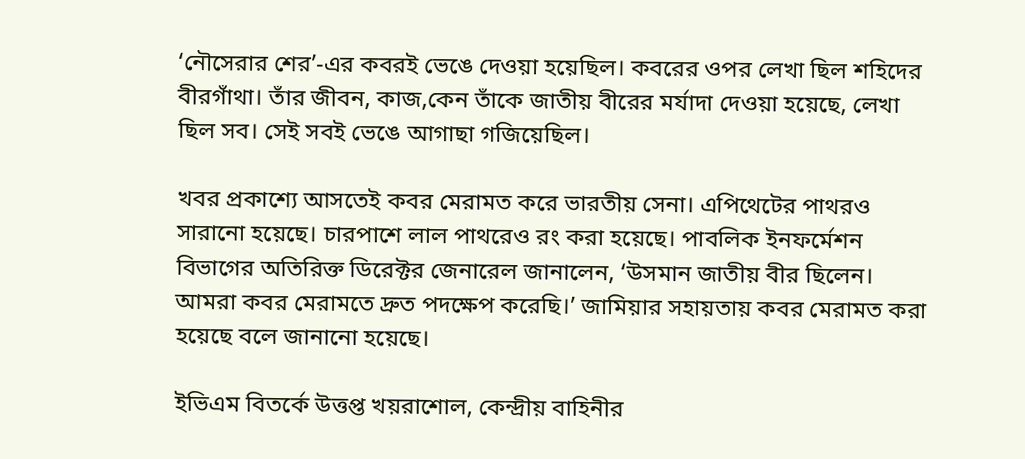‘নৌসেরার শের’-এর কবরই ভেঙে দেওয়া হয়েছিল। কবরের ওপর লেখা ছিল শহিদের বীরগাঁথা। তাঁর জীবন, কাজ,কেন তাঁকে জাতীয় বীরের মর্যাদা দেওয়া হয়েছে, লেখা ছিল সব। সেই সবই ভেঙে আগাছা গজিয়েছিল।

খবর প্রকাশ্যে আসতেই কবর মেরামত করে ভারতীয় সেনা। এপিথেটের পাথরও সারানো হয়েছে। চারপাশে লাল পাথরেও রং করা হয়েছে। পাবলিক ইনফর্মেশন বিভাগের অতিরিক্ত ডিরেক্টর জেনারেল জানালেন, ‘উসমান জাতীয় বীর ছিলেন। আমরা কবর মেরামতে দ্রুত পদক্ষেপ করেছি।’ জামিয়ার সহায়তায় কবর মেরামত করা হয়েছে বলে জানানো হয়েছে।

ইভিএম বিতর্কে উত্তপ্ত খয়রাশোল, কেন্দ্রীয় বাহিনীর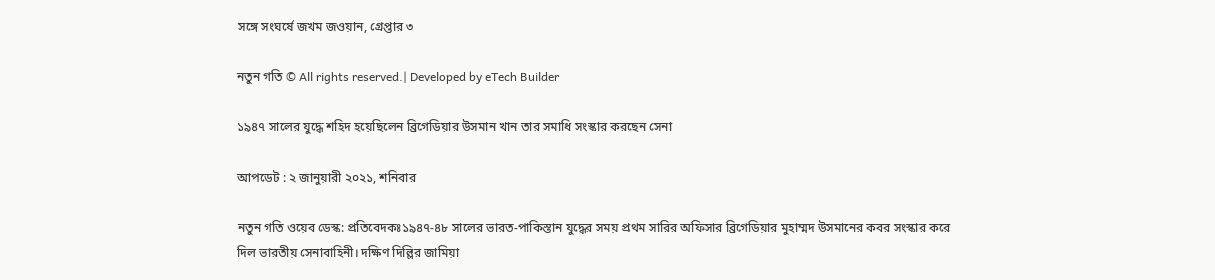সঙ্গে সংঘর্ষে জখম জওয়ান, গ্রেপ্তার ৩

নতুন গতি © All rights reserved.| Developed by eTech Builder

১৯৪৭ সালের যুদ্ধে শহিদ হয়েছিলেন ব্রিগেডিয়ার উসমান খান তার সমাধি সংস্কার করছেন সেনা

আপডেট : ২ জানুয়ারী ২০২১, শনিবার

নতুন গতি ওয়েব ডেস্ক: প্রতিবেদকঃ১৯৪৭-৪৮ সালের ভারত-পাকিস্তান যুদ্ধের সময় প্রথম সারির অফিসার ব্রিগেডিয়ার মুহাম্মদ উসমানের কবর সংস্কার করে দিল ভারতীয় সেনাবাহিনী। দক্ষিণ দিল্লির জামিয়া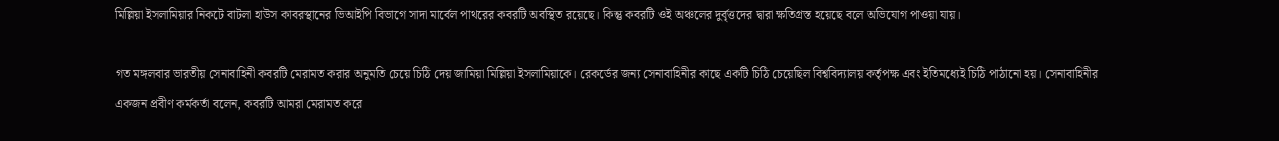মিল্লিয়া ইসলামিয়ার নিকটে বাটলা হাউস কাবরস্থানের ভিআইপি বিভাগে সাদা মার্বেল পাথরের কবরটি অবস্থিত রয়েছে। কিন্তু কবরটি ওই অঞ্চলের দুর্বৃত্তদের দ্বারা ক্ষতিগ্রস্ত হয়েছে বলে অভিযোগ পাওয়া যায়।

গত মঙ্গলবার ভারতীয় সেনাবাহিনী কবরটি মেরামত করার অনুমতি চেয়ে চিঠি দেয় জামিয়া মিল্লিয়া ইসলামিয়াকে। রেকর্ডের জন্য সেনাবাহিনীর কাছে একটি চিঠি চেয়েছিল বিশ্ববিদ্যালয় কর্তৃপক্ষ এবং ইতিমধ্যেই চিঠি পাঠানো হয়। সেনাবাহিনীর একজন প্রবীণ কর্মকর্তা বলেন, কবরটি আমরা মেরামত করে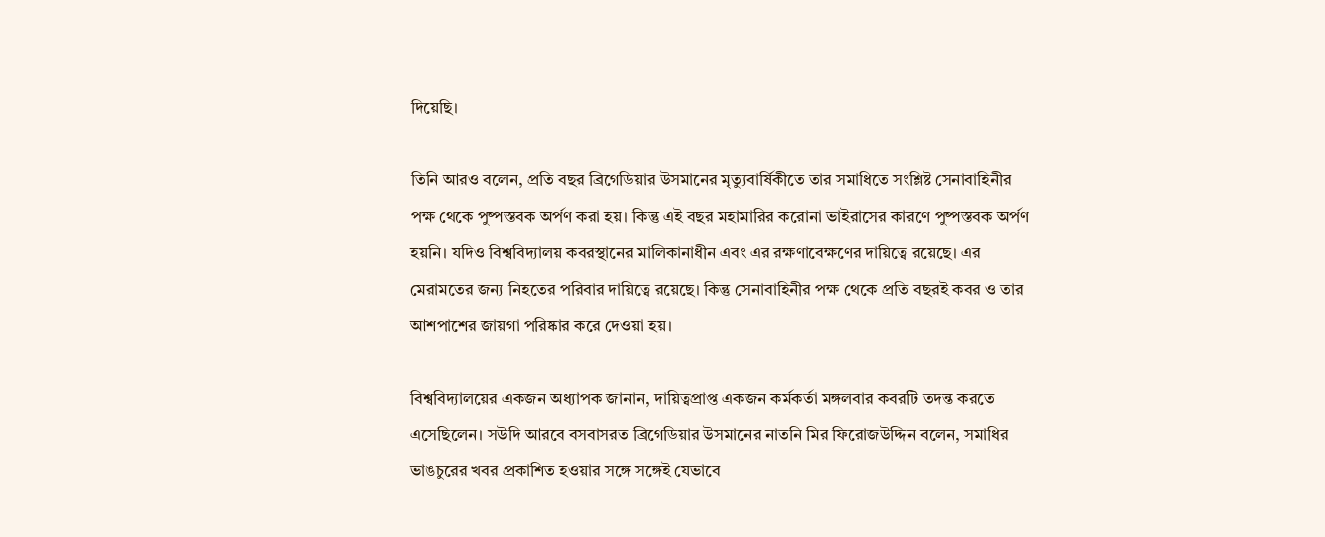দিয়েছি।

তিনি আরও বলেন, প্রতি বছর ব্রিগেডিয়ার উসমানের মৃত্যুবার্ষিকীতে তার সমাধিতে সংশ্লিষ্ট সেনাবাহিনীর পক্ষ থেকে পুষ্পস্তবক অর্পণ করা হয়। কিন্তু এই বছর মহামারির করোনা ভাইরাসের কারণে পুষ্পস্তবক অর্পণ হয়নি। যদিও বিশ্ববিদ্যালয় কবরস্থানের মালিকানাধীন এবং এর রক্ষণাবেক্ষণের দায়িত্বে রয়েছে। এর মেরামতের জন্য নিহতের পরিবার দায়িত্বে রয়েছে। কিন্তু সেনাবাহিনীর পক্ষ থেকে প্রতি বছরই কবর ও তার আশপাশের জায়গা পরিষ্কার করে দেওয়া হয়।

বিশ্ববিদ্যালয়ের একজন অধ্যাপক জানান, দায়িত্বপ্রাপ্ত একজন কর্মকর্তা মঙ্গলবার কবরটি তদন্ত করতে এসেছিলেন। সউদি আরবে বসবাসরত ব্রিগেডিয়ার উসমানের নাতনি মির ফিরোজউদ্দিন বলেন, সমাধির ভাঙচুরের খবর প্রকাশিত হওয়ার সঙ্গে সঙ্গেই যেভাবে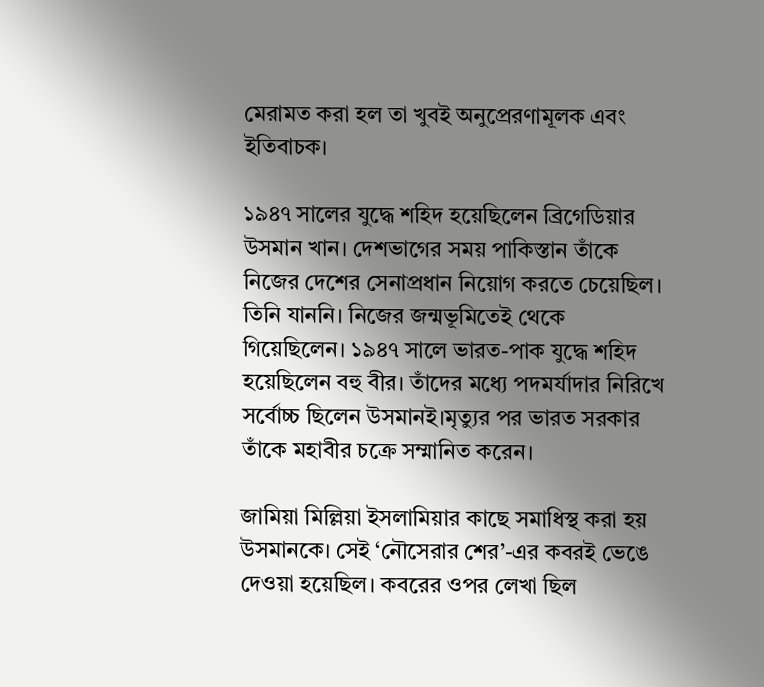মেরামত করা হল তা খুবই অনুপ্রেরণামূলক এবং ইতিবাচক।

১৯৪৭ সালের যুদ্ধে শহিদ হয়েছিলেন ব্রিগেডিয়ার উসমান খান। দেশভাগের সময় পাকিস্তান তাঁকে নিজের দেশের সেনাপ্রধান নিয়োগ করতে চেয়েছিল। তিনি যাননি। নিজের জন্মভূমিতেই থেকে গিয়েছিলেন। ১৯৪৭ সালে ভারত-পাক যুদ্ধে শহিদ হয়েছিলেন বহু বীর। তাঁদের মধ্যে পদমর্যাদার নিরিখে সর্বোচ্চ ছিলেন উসমানই।মৃত্যুর পর ভারত সরকার তাঁকে মহাবীর চক্রে সম্মানিত করেন।

জামিয়া মিল্লিয়া ইসলামিয়ার কাছে সমাধিস্থ করা হয় উসমানকে। সেই ‘নৌসেরার শের’-এর কবরই ভেঙে দেওয়া হয়েছিল। কবরের ওপর লেখা ছিল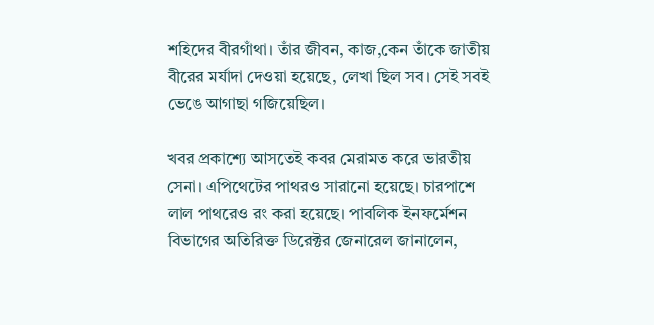শহিদের বীরগাঁথা। তাঁর জীবন, কাজ,কেন তাঁকে জাতীয় বীরের মর্যাদা দেওয়া হয়েছে, লেখা ছিল সব। সেই সবই ভেঙে আগাছা গজিয়েছিল।

খবর প্রকাশ্যে আসতেই কবর মেরামত করে ভারতীয় সেনা। এপিথেটের পাথরও সারানো হয়েছে। চারপাশে লাল পাথরেও রং করা হয়েছে। পাবলিক ইনফর্মেশন বিভাগের অতিরিক্ত ডিরেক্টর জেনারেল জানালেন,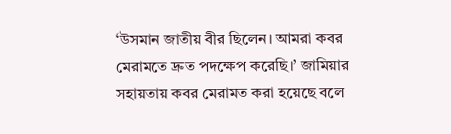‘উসমান জাতীয় বীর ছিলেন। আমরা কবর মেরামতে দ্রুত পদক্ষেপ করেছি।’ জামিয়ার সহায়তায় কবর মেরামত করা হয়েছে বলে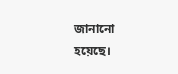জানানো হয়েছে।